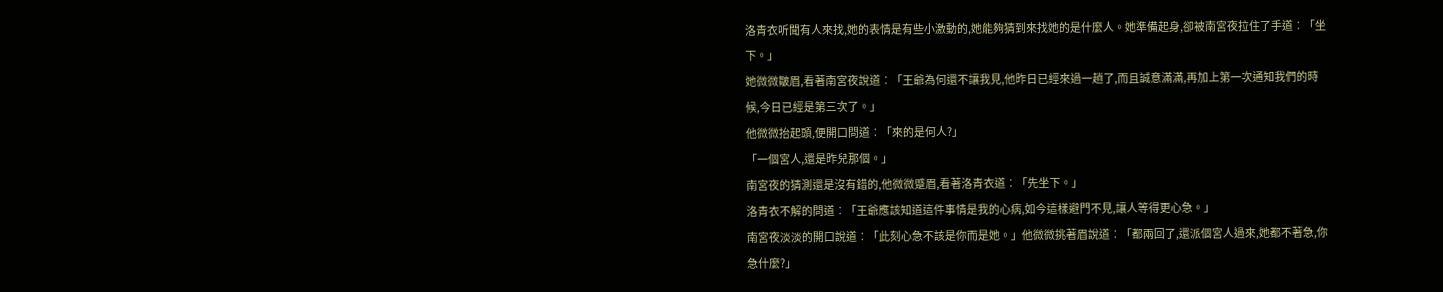洛青衣听聞有人來找,她的表情是有些小激動的,她能夠猜到來找她的是什麼人。她準備起身,卻被南宮夜拉住了手道︰「坐下。」
她微微皺眉,看著南宮夜說道︰「王爺為何還不讓我見,他昨日已經來過一趟了,而且誠意滿滿,再加上第一次通知我們的時候,今日已經是第三次了。」
他微微抬起頭,便開口問道︰「來的是何人?」
「一個宮人,還是昨兒那個。」
南宮夜的猜測還是沒有錯的,他微微蹙眉,看著洛青衣道︰「先坐下。」
洛青衣不解的問道︰「王爺應該知道這件事情是我的心病,如今這樣避門不見,讓人等得更心急。」
南宮夜淡淡的開口說道︰「此刻心急不該是你而是她。」他微微挑著眉說道︰「都兩回了,還派個宮人過來,她都不著急,你急什麼?」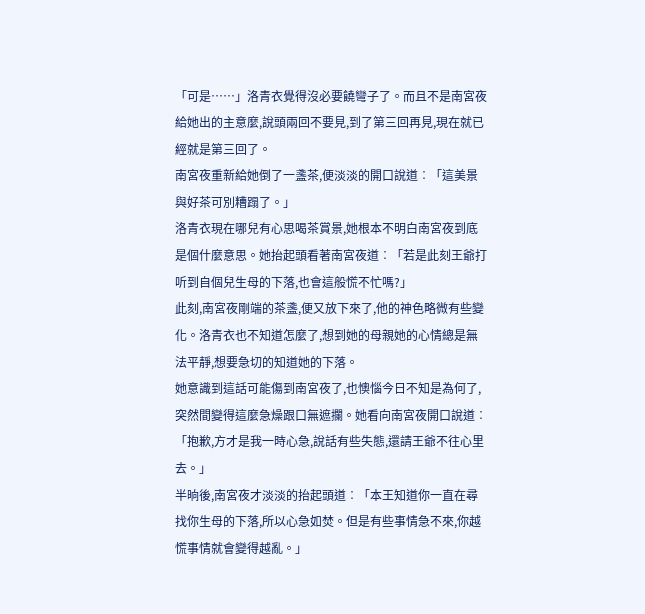「可是……」洛青衣覺得沒必要饒彎子了。而且不是南宮夜給她出的主意麼,說頭兩回不要見,到了第三回再見,現在就已經就是第三回了。
南宮夜重新給她倒了一盞茶,便淡淡的開口說道︰「這美景與好茶可別糟蹋了。」
洛青衣現在哪兒有心思喝茶賞景,她根本不明白南宮夜到底是個什麼意思。她抬起頭看著南宮夜道︰「若是此刻王爺打听到自個兒生母的下落,也會這般慌不忙嗎?」
此刻,南宮夜剛端的茶盞,便又放下來了,他的神色略微有些變化。洛青衣也不知道怎麼了,想到她的母親她的心情總是無法平靜,想要急切的知道她的下落。
她意識到這話可能傷到南宮夜了,也懊惱今日不知是為何了,突然間變得這麼急燥跟口無遮攔。她看向南宮夜開口說道︰「抱歉,方才是我一時心急,說話有些失態,還請王爺不往心里去。」
半晌後,南宮夜才淡淡的抬起頭道︰「本王知道你一直在尋找你生母的下落,所以心急如焚。但是有些事情急不來,你越慌事情就會變得越亂。」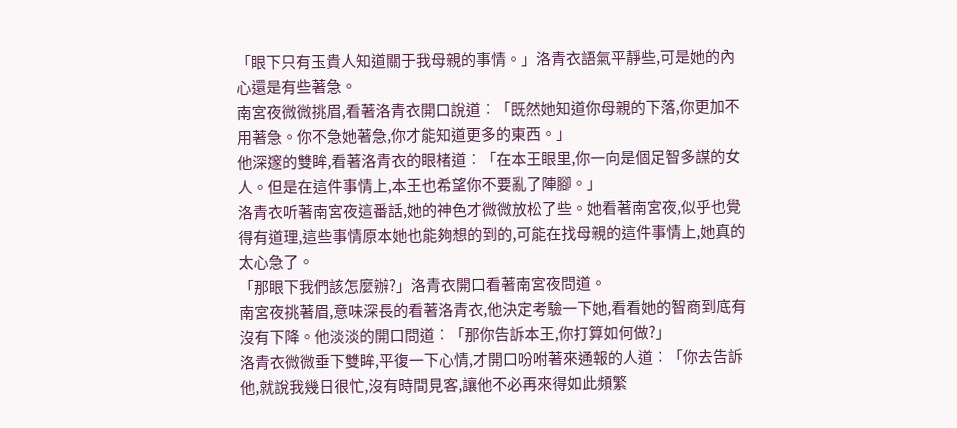「眼下只有玉貴人知道關于我母親的事情。」洛青衣語氣平靜些,可是她的內心還是有些著急。
南宮夜微微挑眉,看著洛青衣開口說道︰「既然她知道你母親的下落,你更加不用著急。你不急她著急,你才能知道更多的東西。」
他深邃的雙眸,看著洛青衣的眼楮道︰「在本王眼里,你一向是個足智多謀的女人。但是在這件事情上,本王也希望你不要亂了陣腳。」
洛青衣听著南宮夜這番話,她的神色才微微放松了些。她看著南宮夜,似乎也覺得有道理,這些事情原本她也能夠想的到的,可能在找母親的這件事情上,她真的太心急了。
「那眼下我們該怎麼辦?」洛青衣開口看著南宮夜問道。
南宮夜挑著眉,意味深長的看著洛青衣,他決定考驗一下她,看看她的智商到底有沒有下降。他淡淡的開口問道︰「那你告訴本王,你打算如何做?」
洛青衣微微垂下雙眸,平復一下心情,才開口吩咐著來通報的人道︰「你去告訴他,就說我幾日很忙,沒有時間見客,讓他不必再來得如此頻繁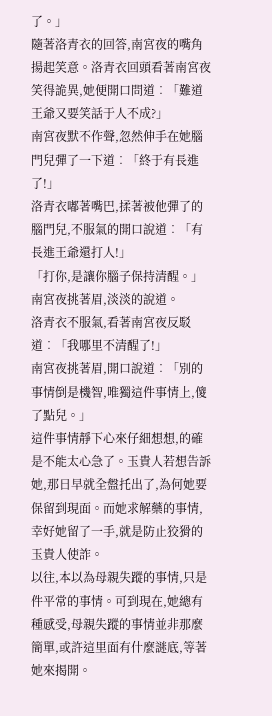了。」
隨著洛青衣的回答,南宮夜的嘴角揚起笑意。洛青衣回頭看著南宮夜笑得詭異,她便開口問道︰「難道王爺又要笑話于人不成?」
南宮夜默不作聲,忽然伸手在她腦門兒彈了一下道︰「終于有長進了!」
洛青衣嘟著嘴巴,揉著被他彈了的腦門兒,不服氣的開口說道︰「有長進王爺還打人!」
「打你,是讓你腦子保持清醒。」南宮夜挑著眉,淡淡的說道。
洛青衣不服氣,看著南宮夜反駁道︰「我哪里不清醒了!」
南宮夜挑著眉,開口說道︰「別的事情倒是機智,唯獨這件事情上,傻了點兒。」
這件事情靜下心來仔細想想,的確是不能太心急了。玉貴人若想告訴她,那日早就全盤托出了,為何她要保留到現面。而她求解藥的事情,幸好她留了一手,就是防止狡猾的玉貴人使詐。
以往,本以為母親失蹤的事情,只是件平常的事情。可到現在,她總有種感受,母親失蹤的事情並非那麼簡單,或許這里面有什麼謎底,等著她來揭開。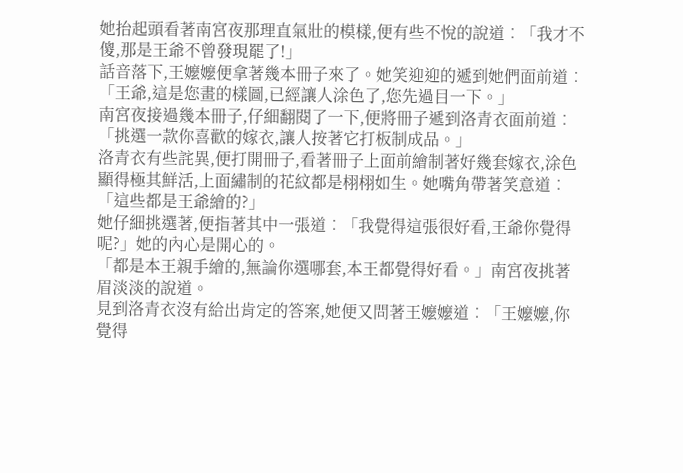她抬起頭看著南宮夜那理直氣壯的模樣,便有些不悅的說道︰「我才不傻,那是王爺不曾發現罷了!」
話音落下,王嬤嬤便拿著幾本冊子來了。她笑迎迎的遞到她們面前道︰「王爺,這是您畫的樣圖,已經讓人涂色了,您先過目一下。」
南宮夜接過幾本冊子,仔細翻閱了一下,便將冊子遞到洛青衣面前道︰「挑選一款你喜歡的嫁衣,讓人按著它打板制成品。」
洛青衣有些詫異,便打開冊子,看著冊子上面前繪制著好幾套嫁衣,涂色顯得極其鮮活,上面繡制的花紋都是栩栩如生。她嘴角帶著笑意道︰「這些都是王爺繪的?」
她仔細挑選著,便指著其中一張道︰「我覺得這張很好看,王爺你覺得呢?」她的內心是開心的。
「都是本王親手繪的,無論你選哪套,本王都覺得好看。」南宮夜挑著眉淡淡的說道。
見到洛青衣沒有給出肯定的答案,她便又問著王嬤嬤道︰「王嬤嬤,你覺得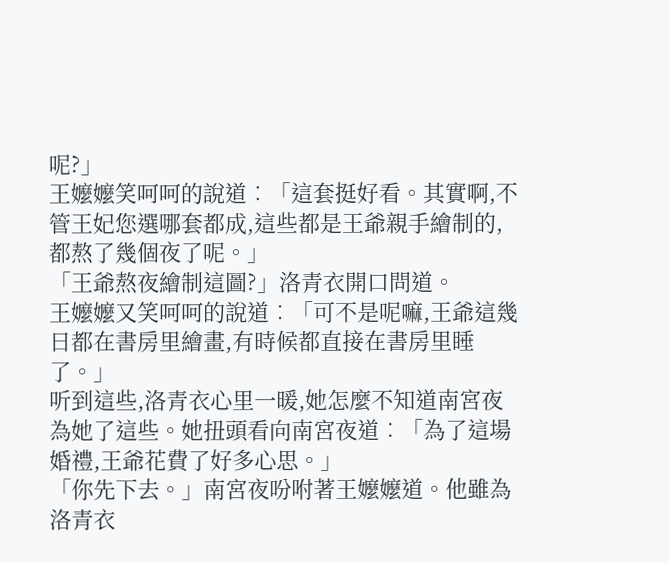呢?」
王嬤嬤笑呵呵的說道︰「這套挺好看。其實啊,不管王妃您選哪套都成,這些都是王爺親手繪制的,都熬了幾個夜了呢。」
「王爺熬夜繪制這圖?」洛青衣開口問道。
王嬤嬤又笑呵呵的說道︰「可不是呢嘛,王爺這幾日都在書房里繪畫,有時候都直接在書房里睡了。」
听到這些,洛青衣心里一暖,她怎麼不知道南宮夜為她了這些。她扭頭看向南宮夜道︰「為了這場婚禮,王爺花費了好多心思。」
「你先下去。」南宮夜吩咐著王嬤嬤道。他雖為洛青衣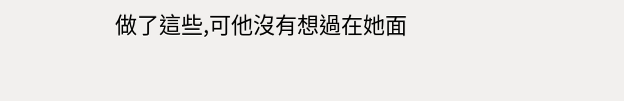做了這些,可他沒有想過在她面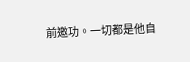前邀功。一切都是他自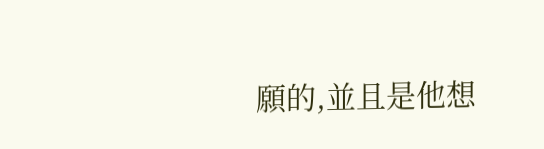願的,並且是他想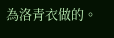為洛青衣做的。